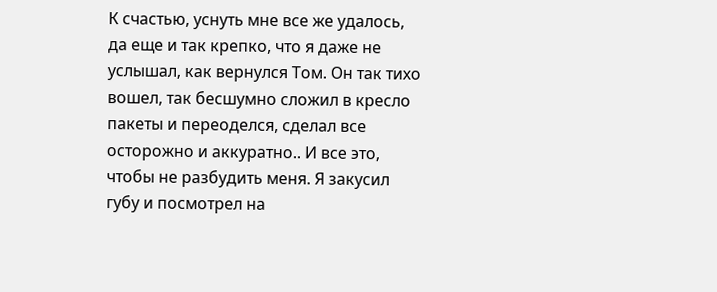К счастью, уснуть мне все же удалось, да еще и так крепко, что я даже не услышал, как вернулся Том. Он так тихо вошел, так бесшумно сложил в кресло пакеты и переоделся, сделал все осторожно и аккуратно.. И все это, чтобы не разбудить меня. Я закусил губу и посмотрел на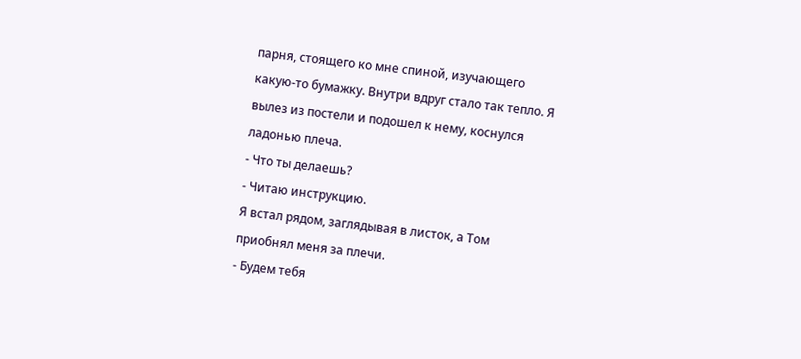парня, стоящего ко мне спиной, изучающего какую-то бумажку. Внутри вдруг стало так тепло. Я вылез из постели и подошел к нему, коснулся ладонью плеча.
- Что ты делаешь?
- Читаю инструкцию.
Я встал рядом, заглядывая в листок, а Том приобнял меня за плечи.
- Будем тебя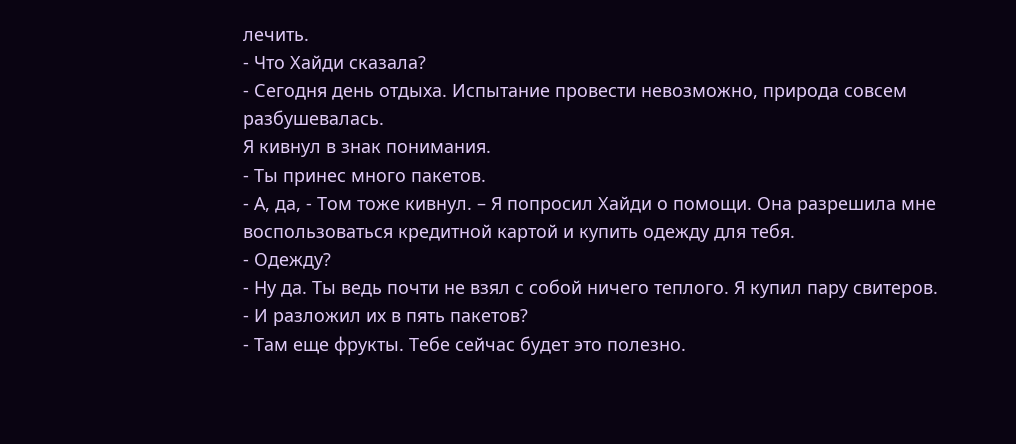лечить.
- Что Хайди сказала?
- Сегодня день отдыха. Испытание провести невозможно, природа совсем разбушевалась.
Я кивнул в знак понимания.
- Ты принес много пакетов.
- А, да, - Том тоже кивнул. – Я попросил Хайди о помощи. Она разрешила мне воспользоваться кредитной картой и купить одежду для тебя.
- Одежду?
- Ну да. Ты ведь почти не взял с собой ничего теплого. Я купил пару свитеров.
- И разложил их в пять пакетов?
- Там еще фрукты. Тебе сейчас будет это полезно.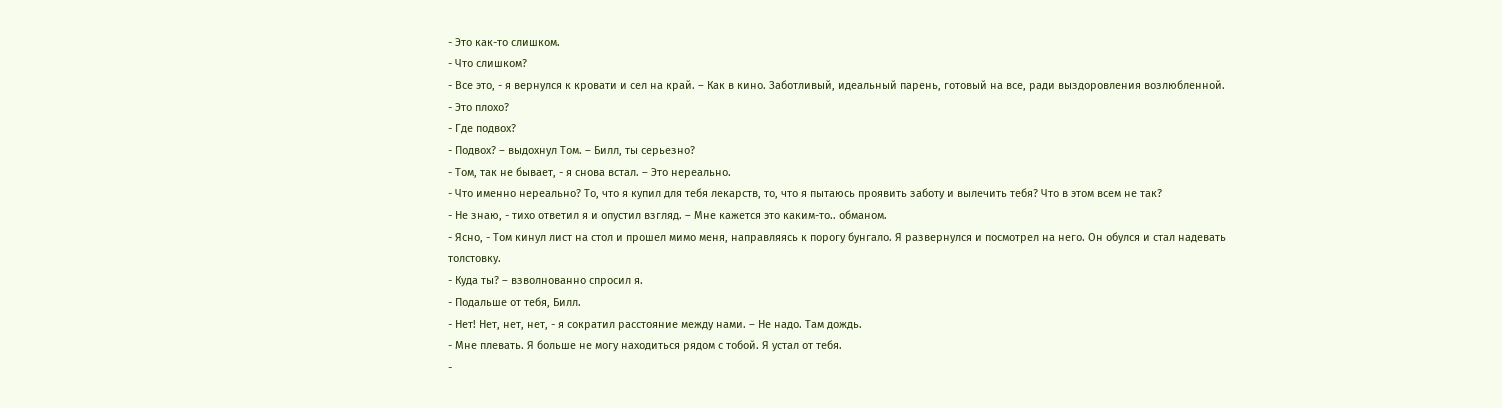- Это как-то слишком.
- Что слишком?
- Все это, - я вернулся к кровати и сел на край. – Как в кино. Заботливый, идеальный парень, готовый на все, ради выздоровления возлюбленной.
- Это плохо?
- Где подвох?
- Подвох? – выдохнул Том. – Билл, ты серьезно?
- Том, так не бывает, - я снова встал. – Это нереально.
- Что именно нереально? То, что я купил для тебя лекарств, то, что я пытаюсь проявить заботу и вылечить тебя? Что в этом всем не так?
- Не знаю, - тихо ответил я и опустил взгляд. – Мне кажется это каким-то.. обманом.
- Ясно, - Том кинул лист на стол и прошел мимо меня, направляясь к порогу бунгало. Я развернулся и посмотрел на него. Он обулся и стал надевать толстовку.
- Куда ты? – взволнованно спросил я.
- Подальше от тебя, Билл.
- Нет! Нет, нет, нет, - я сократил расстояние между нами. – Не надо. Там дождь.
- Мне плевать. Я больше не могу находиться рядом с тобой. Я устал от тебя.
-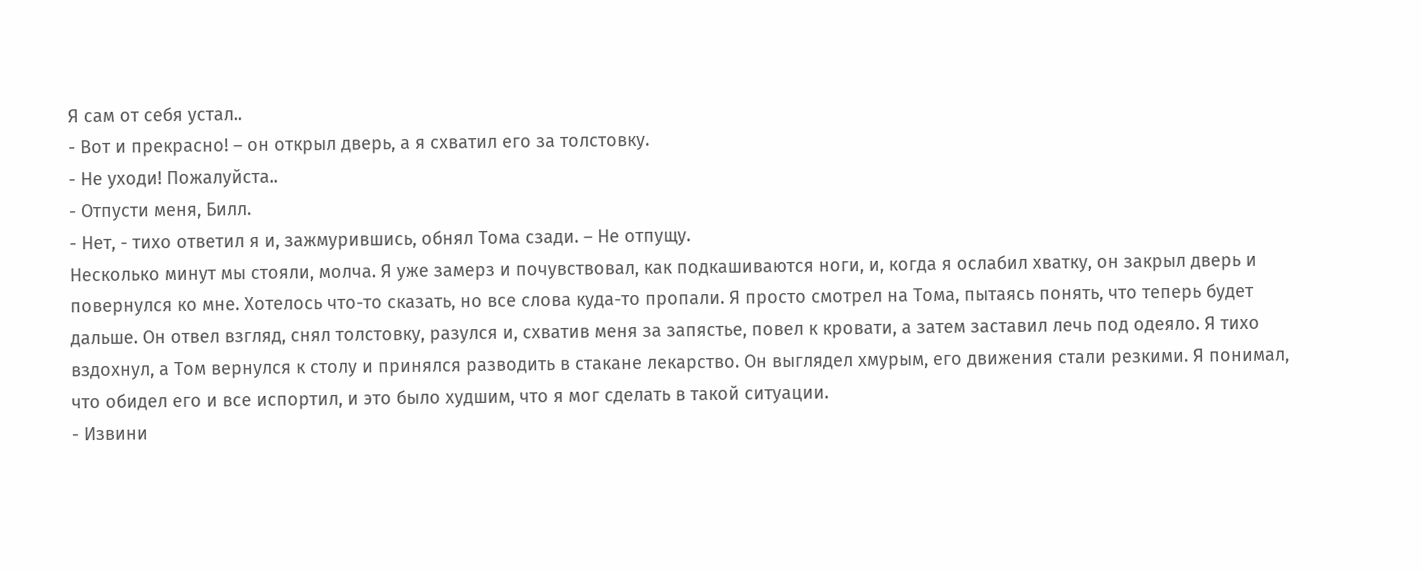Я сам от себя устал..
- Вот и прекрасно! – он открыл дверь, а я схватил его за толстовку.
- Не уходи! Пожалуйста..
- Отпусти меня, Билл.
- Нет, - тихо ответил я и, зажмурившись, обнял Тома сзади. – Не отпущу.
Несколько минут мы стояли, молча. Я уже замерз и почувствовал, как подкашиваются ноги, и, когда я ослабил хватку, он закрыл дверь и повернулся ко мне. Хотелось что-то сказать, но все слова куда-то пропали. Я просто смотрел на Тома, пытаясь понять, что теперь будет дальше. Он отвел взгляд, снял толстовку, разулся и, схватив меня за запястье, повел к кровати, а затем заставил лечь под одеяло. Я тихо вздохнул, а Том вернулся к столу и принялся разводить в стакане лекарство. Он выглядел хмурым, его движения стали резкими. Я понимал, что обидел его и все испортил, и это было худшим, что я мог сделать в такой ситуации.
- Извини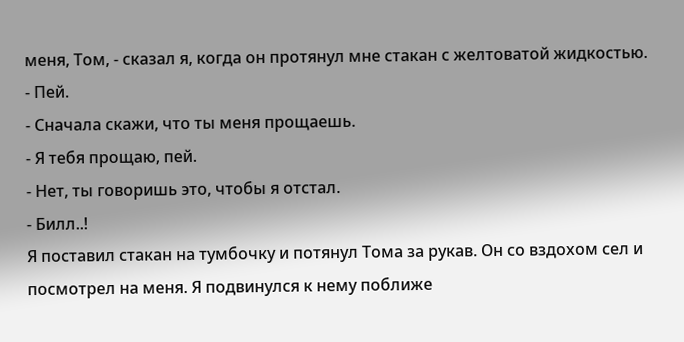меня, Том, - сказал я, когда он протянул мне стакан с желтоватой жидкостью.
- Пей.
- Сначала скажи, что ты меня прощаешь.
- Я тебя прощаю, пей.
- Нет, ты говоришь это, чтобы я отстал.
- Билл..!
Я поставил стакан на тумбочку и потянул Тома за рукав. Он со вздохом сел и посмотрел на меня. Я подвинулся к нему поближе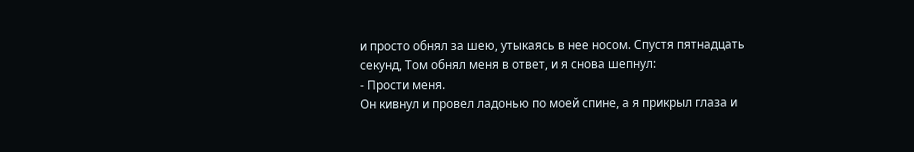и просто обнял за шею, утыкаясь в нее носом. Спустя пятнадцать секунд, Том обнял меня в ответ, и я снова шепнул:
- Прости меня.
Он кивнул и провел ладонью по моей спине, а я прикрыл глаза и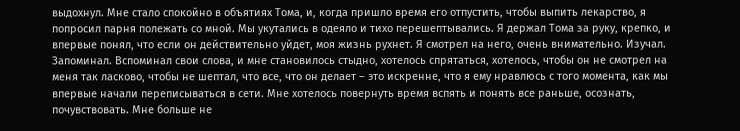выдохнул. Мне стало спокойно в объятиях Тома, и, когда пришло время его отпустить, чтобы выпить лекарство, я попросил парня полежать со мной. Мы укутались в одеяло и тихо перешептывались. Я держал Тома за руку, крепко, и впервые понял, что если он действительно уйдет, моя жизнь рухнет. Я смотрел на него, очень внимательно. Изучал. Запоминал. Вспоминал свои слова, и мне становилось стыдно, хотелось спрятаться, хотелось, чтобы он не смотрел на меня так ласково, чтобы не шептал, что все, что он делает – это искренне, что я ему нравлюсь с того момента, как мы впервые начали переписываться в сети. Мне хотелось повернуть время вспять и понять все раньше, осознать, почувствовать. Мне больше не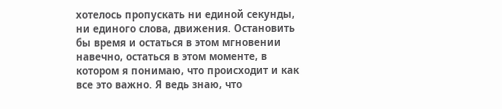хотелось пропускать ни единой секунды, ни единого слова, движения. Остановить бы время и остаться в этом мгновении навечно, остаться в этом моменте, в котором я понимаю, что происходит и как все это важно. Я ведь знаю, что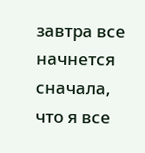завтра все начнется сначала, что я все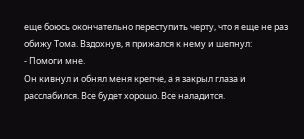еще боюсь окончательно переступить черту, что я еще не раз обижу Тома. Вздохнув, я прижался к нему и шепнул:
- Помоги мне.
Он кивнул и обнял меня крепче, а я закрыл глаза и расслабился. Все будет хорошо. Все наладится.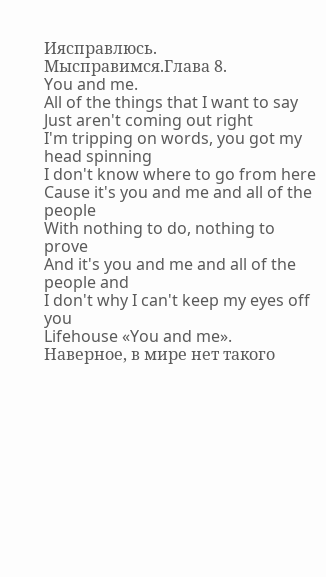Иясправлюсь. Мысправимся.Глава 8.
You and me.
All of the things that I want to say
Just aren't coming out right
I'm tripping on words, you got my head spinning
I don't know where to go from here
Cause it's you and me and all of the people
With nothing to do, nothing to prove
And it's you and me and all of the people and
I don't why I can't keep my eyes off you
Lifehouse «You and me».
Наверное, в мире нет такого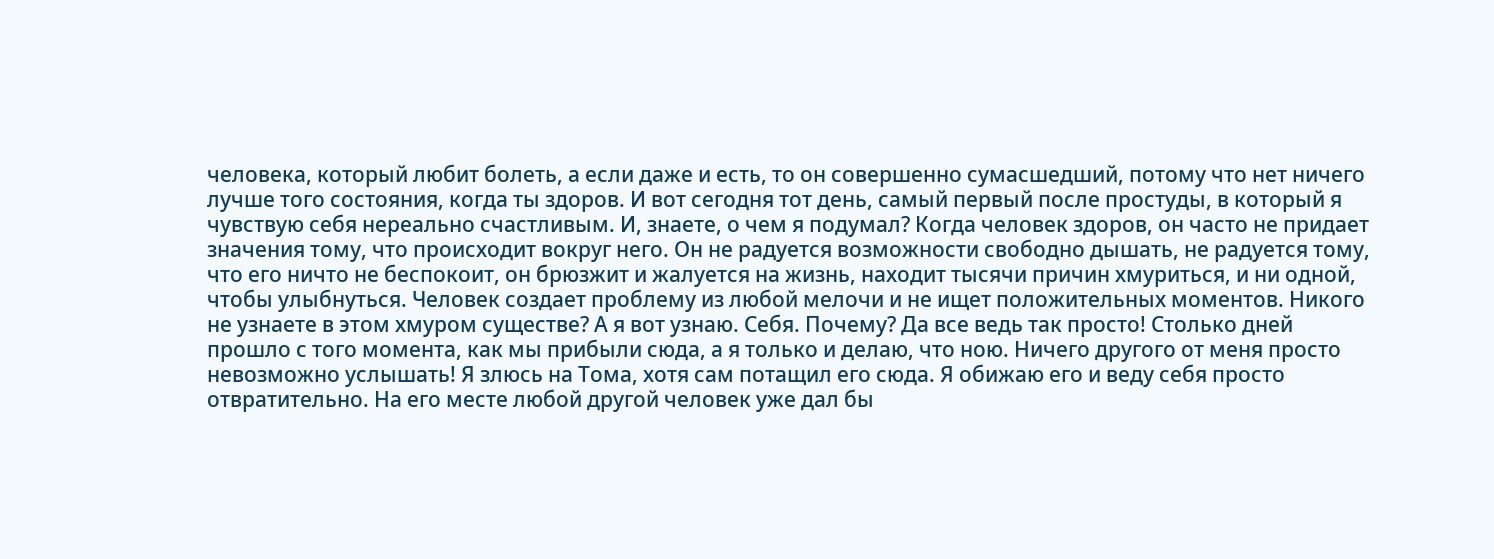человека, который любит болеть, а если даже и есть, то он совершенно сумасшедший, потому что нет ничего лучше того состояния, когда ты здоров. И вот сегодня тот день, самый первый после простуды, в который я чувствую себя нереально счастливым. И, знаете, о чем я подумал? Когда человек здоров, он часто не придает значения тому, что происходит вокруг него. Он не радуется возможности свободно дышать, не радуется тому, что его ничто не беспокоит, он брюзжит и жалуется на жизнь, находит тысячи причин хмуриться, и ни одной, чтобы улыбнуться. Человек создает проблему из любой мелочи и не ищет положительных моментов. Никого не узнаете в этом хмуром существе? А я вот узнаю. Себя. Почему? Да все ведь так просто! Столько дней прошло с того момента, как мы прибыли сюда, а я только и делаю, что ною. Ничего другого от меня просто невозможно услышать! Я злюсь на Тома, хотя сам потащил его сюда. Я обижаю его и веду себя просто отвратительно. На его месте любой другой человек уже дал бы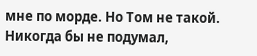мне по морде. Но Том не такой. Никогда бы не подумал,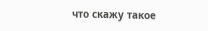что скажу такое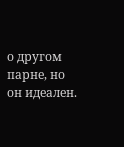о другом парне, но он идеален.